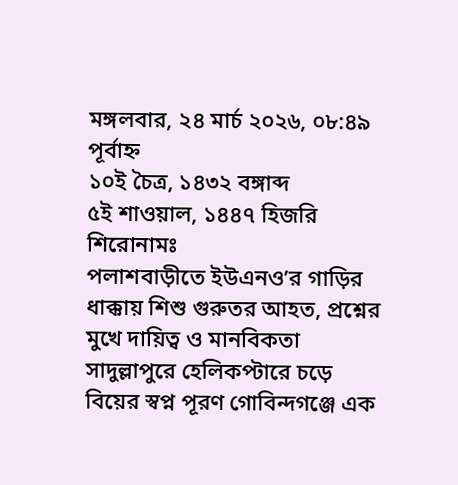মঙ্গলবার, ২৪ মার্চ ২০২৬, ০৮:৪৯ পূর্বাহ্ন
১০ই চৈত্র, ১৪৩২ বঙ্গাব্দ
৫ই শাওয়াল, ১৪৪৭ হিজরি
শিরোনামঃ
পলাশবাড়ীতে ইউএনও’র গাড়ির ধাক্কায় শিশু গুরুতর আহত, প্রশ্নের মুখে দায়িত্ব ও মানবিকতা সাদুল্লাপুরে হেলিকপ্টারে চড়ে বিয়ের স্বপ্ন পূরণ গোবিন্দগঞ্জে এক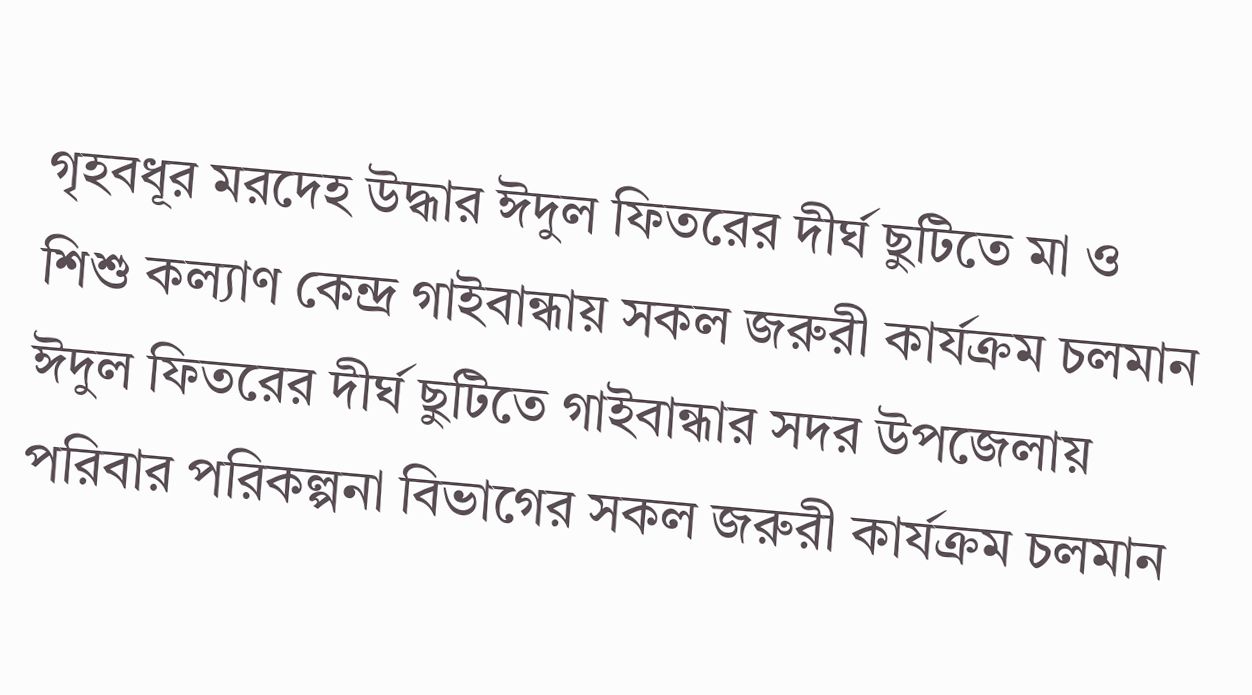গৃহবধূর মরদেহ উদ্ধার ঈদুল ফিতরের দীর্ঘ ছুটিতে মা ও শিশু কল্যাণ কেন্দ্র গাইবান্ধায় সকল জরুরী কার্যক্রম চলমান ঈদুল ফিতরের দীর্ঘ ছুটিতে গাইবান্ধার সদর উপজেলায় পরিবার পরিকল্পনা বিভাগের সকল জরুরী কার্যক্রম চলমান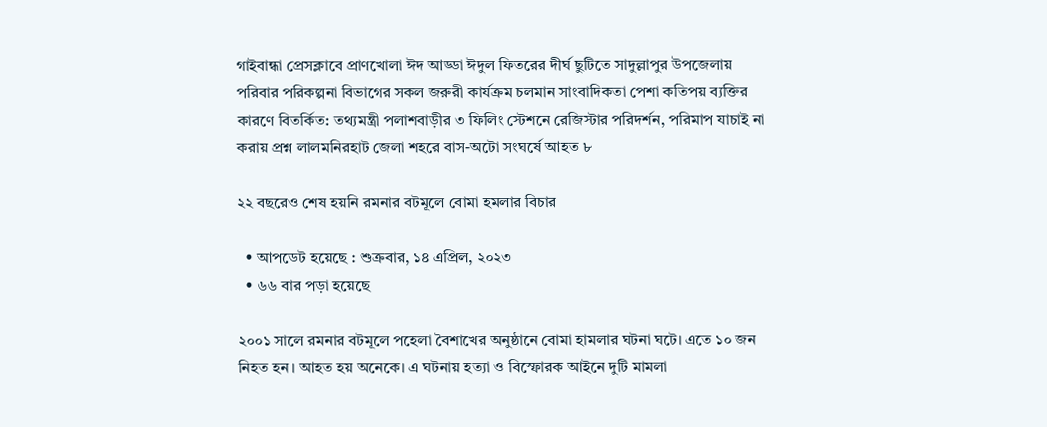গাইবান্ধা প্রেসক্লাবে প্রাণখোলা ঈদ আড্ডা ঈদুল ফিতরের দীর্ঘ ছুটিতে সাদুল্লাপুর উপজেলায় পরিবার পরিকল্পনা বিভাগের সকল জরুরী কার্যক্রম চলমান সাংবাদিকতা পেশা কতিপয় ব্যক্তির কারণে বিতর্কিত: তথ্যমন্ত্রী পলাশবাড়ীর ৩ ফিলিং স্টেশনে রেজিস্টার পরিদর্শন, পরিমাপ যাচাই না করায় প্রশ্ন লালমনিরহাট জেলা শহরে বাস-অটো সংঘর্ষে আহত ৮

২২ বছরেও শেষ হয়নি রমনার বটমূলে বোমা হমলার বিচার

  • আপডেট হয়েছে : শুক্রবার, ১৪ এপ্রিল, ২০২৩
  • ৬৬ বার পড়া হয়েছে

২০০১ সালে রমনার বটমূলে পহেলা বৈশাখের অনুষ্ঠানে বোমা হামলার ঘটনা ঘটে। এতে ১০ জন নিহত হন। আহত হয় অনেকে। এ ঘটনায় হত্যা ও বিস্ফোরক আইনে দুটি মামলা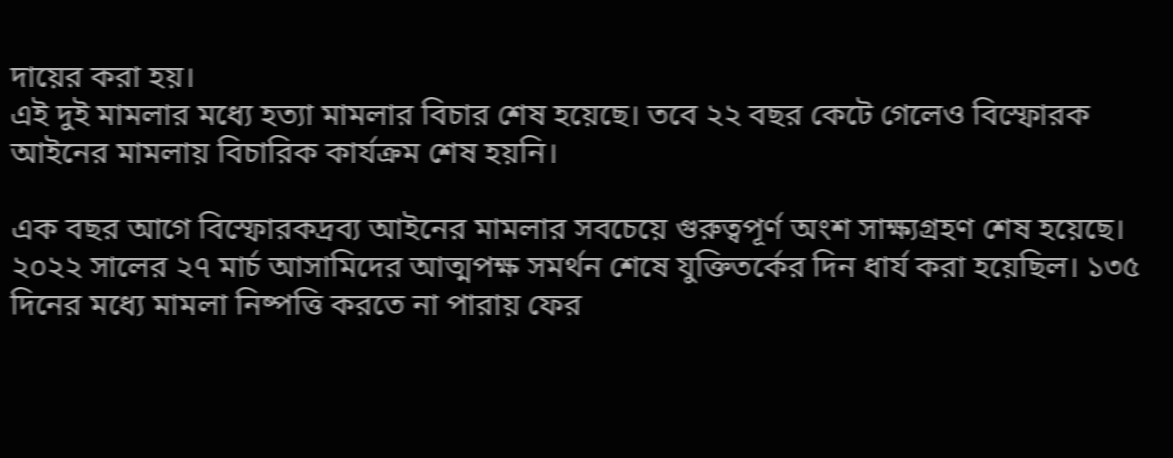দায়ের করা হয়।
এই দুই মামলার মধ্যে হত্যা মামলার বিচার শেষ হয়েছে। তবে ২২ বছর কেটে গেলেও বিস্ফোরক আইনের মামলায় বিচারিক কার্যক্রম শেষ হয়নি।

এক বছর আগে বিস্ফোরকদ্রব্য আইনের মামলার সবচেয়ে গুরুত্বপূর্ণ অংশ সাক্ষ্যগ্রহণ শেষ হয়েছে। ২০২২ সালের ২৭ মার্চ আসামিদের আত্মপক্ষ সমর্থন শেষে যুক্তিতর্কের দিন ধার্য করা হয়েছিল। ১৩৫ দিনের মধ্যে মামলা নিষ্পত্তি করতে না পারায় ফের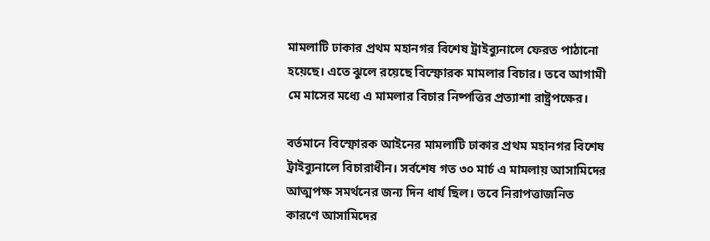মামলাটি ঢাকার প্রথম মহানগর বিশেষ ট্রাইব্যুনালে ফেরত পাঠানো হয়েছে। এতে ঝুলে রয়েছে বিস্ফোরক মামলার বিচার। তবে আগামী মে মাসের মধ্যে এ মামলার বিচার নিষ্পত্তির প্রত্যাশা রাষ্ট্রপক্ষের।

বর্তমানে বিস্ফোরক আইনের মামলাটি ঢাকার প্রথম মহানগর বিশেষ ট্রাইব্যুনালে বিচারাধীন। সর্বশেষ গত ৩০ মার্চ এ মামলায় আসামিদের আত্মপক্ষ সমর্থনের জন্য দিন ধার্য ছিল। তবে নিরাপত্তাজনিত কারণে আসামিদের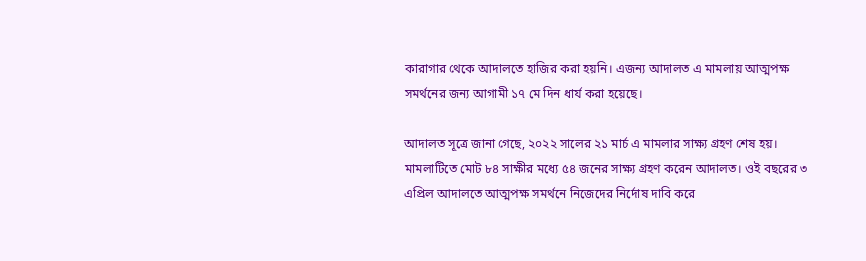কারাগার থেকে আদালতে হাজির করা হয়নি। এজন্য আদালত এ মামলায় আত্মপক্ষ সমর্থনের জন্য আগামী ১৭ মে দিন ধার্য করা হয়েছে।

আদালত সূত্রে জানা গেছে, ২০২২ সালের ২১ মার্চ এ মামলার সাক্ষ্য গ্রহণ শেষ হয়। মামলাটিতে মোট ৮৪ সাক্ষীর মধ্যে ৫৪ জনের সাক্ষ্য গ্রহণ করেন আদালত। ওই বছরের ৩ এপ্রিল আদালতে আত্মপক্ষ সমর্থনে নিজেদের নির্দোষ দাবি করে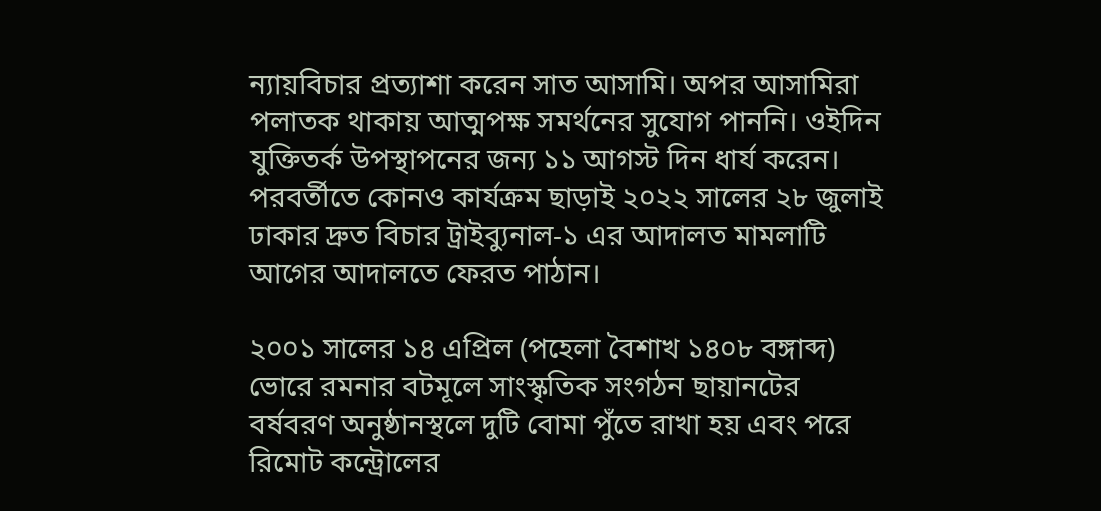ন্যায়বিচার প্রত্যাশা করেন সাত আসামি। অপর আসামিরা পলাতক থাকায় আত্মপক্ষ সমর্থনের সুযোগ পাননি। ওইদিন যুক্তিতর্ক উপস্থাপনের জন্য ১১ আগস্ট দিন ধার্য করেন। পরবর্তীতে কোনও কার্যক্রম ছাড়াই ২০২২ সালের ২৮ জুলাই ঢাকার দ্রুত বিচার ট্রাইব্যুনাল-১ এর আদালত মামলাটি আগের আদালতে ফেরত পাঠান।

২০০১ সালের ১৪ এপ্রিল (পহেলা বৈশাখ ১৪০৮ বঙ্গাব্দ) ভোরে রমনার বটমূলে সাংস্কৃতিক সংগঠন ছায়ানটের বর্ষবরণ অনুষ্ঠানস্থলে দুটি বোমা পুঁতে রাখা হয় এবং পরে রিমোট কন্ট্রোলের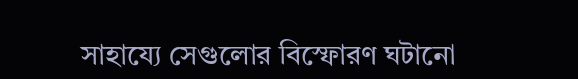সাহায্যে সেগুলোর বিস্ফোরণ ঘটানো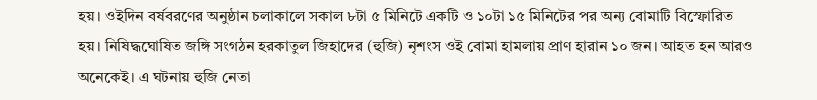হয়। ওইদিন বর্ষবরণের অনুষ্ঠান চলাকালে সকাল ৮টা ৫ মিনিটে একটি ও ১০টা ১৫ মিনিটের পর অন্য বোমাটি বিস্ফোরিত হয়। নিষিদ্ধঘোষিত জঙ্গি সংগঠন হরকাতুল জিহাদের (হুজি) নৃশংস ওই বোমা হামলায় প্রাণ হারান ১০ জন। আহত হন আরও অনেকেই। এ ঘটনায় হুজি নেতা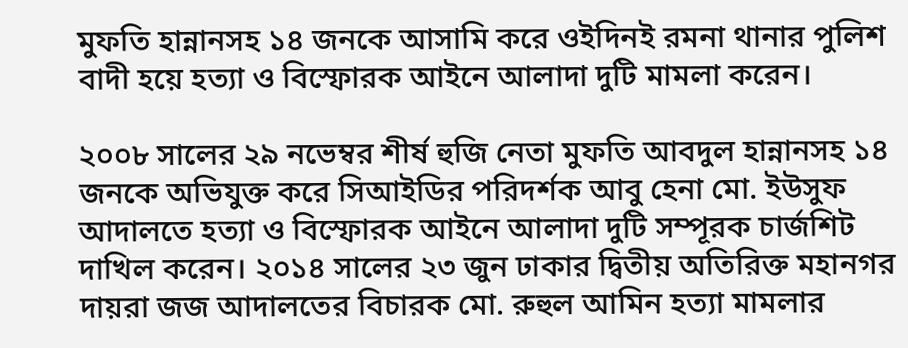মুফতি হান্নানসহ ১৪ জনকে আসামি করে ওইদিনই রমনা থানার পুলিশ বাদী হয়ে হত্যা ও বিস্ফোরক আইনে আলাদা দুটি মামলা করেন।

২০০৮ সালের ২৯ নভেম্বর শীর্ষ হুজি নেতা মুফতি আবদুল হান্নানসহ ১৪ জনকে অভিযুক্ত করে সিআইডির পরিদর্শক আবু হেনা মো. ইউসুফ আদালতে হত্যা ও বিস্ফোরক আইনে আলাদা দুটি সম্পূরক চার্জশিট দাখিল করেন। ২০১৪ সালের ২৩ জুন ঢাকার দ্বিতীয় অতিরিক্ত মহানগর দায়রা জজ আদালতের বিচারক মো. রুহুল আমিন হত্যা মামলার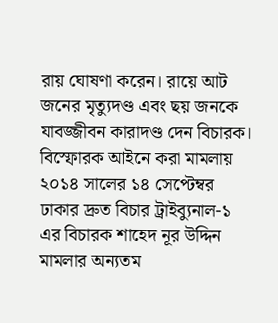রায় ঘোষণা করেন। রায়ে আট জনের মৃত্যুদণ্ড এবং ছয় জনকে যাবজ্জীবন কারাদণ্ড দেন বিচারক। বিস্ফোরক আইনে করা মামলায় ২০১৪ সালের ১৪ সেপ্টেম্বর ঢাকার দ্রুত বিচার ট্রাইব্যুনাল-১ এর বিচারক শাহেদ নূর উদ্দিন মামলার অন্যতম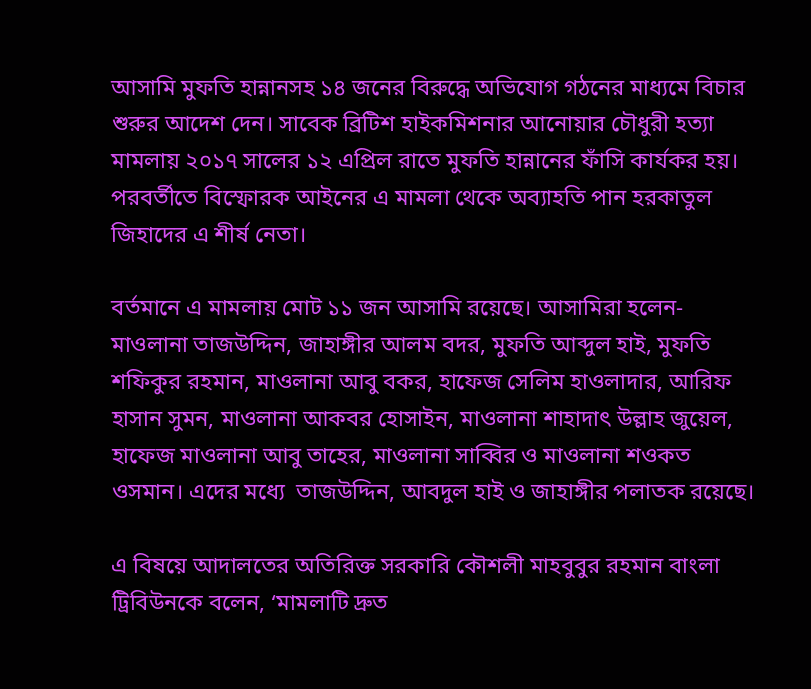আসামি মুফতি হান্নানসহ ১৪ জনের বিরুদ্ধে অভিযোগ গঠনের মাধ্যমে বিচার শুরুর আদেশ দেন। সাবেক ব্রিটিশ হাইকমিশনার আনোয়ার চৌধুরী হত্যা মামলায় ২০১৭ সালের ১২ এপ্রিল রাতে মুফতি হান্নানের ফাঁসি কার্যকর হয়। পরবর্তীতে বিস্ফোরক আইনের এ মামলা থেকে অব্যাহতি পান হরকাতুল জিহাদের এ শীর্ষ নেতা।

বর্তমানে এ মামলায় মোট ১১ জন আসামি রয়েছে। আসামিরা হলেন- মাওলানা তাজউদ্দিন, জাহাঙ্গীর আলম বদর, মুফতি আব্দুল হাই, মুফতি শফিকুর রহমান, মাওলানা আবু বকর, হাফেজ সেলিম হাওলাদার, আরিফ হাসান সুমন, মাওলানা আকবর হোসাইন, মাওলানা শাহাদাৎ উল্লাহ জুয়েল, হাফেজ মাওলানা আবু তাহের, মাওলানা সাব্বির ও মাওলানা শওকত ওসমান। এদের মধ্যে  তাজউদ্দিন, আবদুল হাই ও জাহাঙ্গীর পলাতক রয়েছে।

এ বিষয়ে আদালতের অতিরিক্ত সরকারি কৌশলী মাহবুবুর রহমান বাংলা ট্রিবিউনকে বলেন, ‘মামলাটি দ্রুত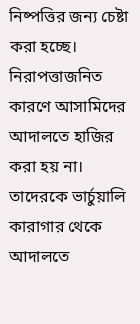নিষ্পত্তির জন্য চেষ্টা করা হচ্ছে। নিরাপত্তাজনিত কারণে আসামিদের আদালতে হাজির করা হয় না। তাদেরকে ভার্চুয়ালি কারাগার থেকে আদালতে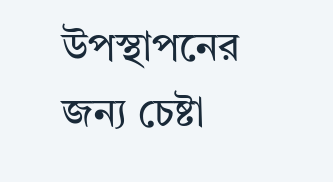উপস্থাপনের জন্য চেষ্টা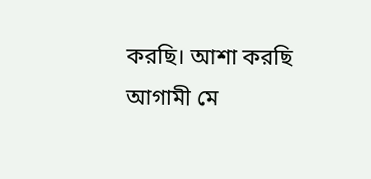করছি। আশা করছি আগামী মে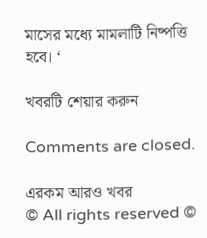মাসের মধ্যে মামলাটি নিষ্পত্তি হবে। ‘

খবরটি শেয়ার করুন

Comments are closed.

এরকম আরও খবর
© All rights reserved ©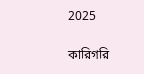2025

কারিগরি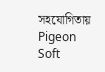সহযোগিতায় Pigeon Soft